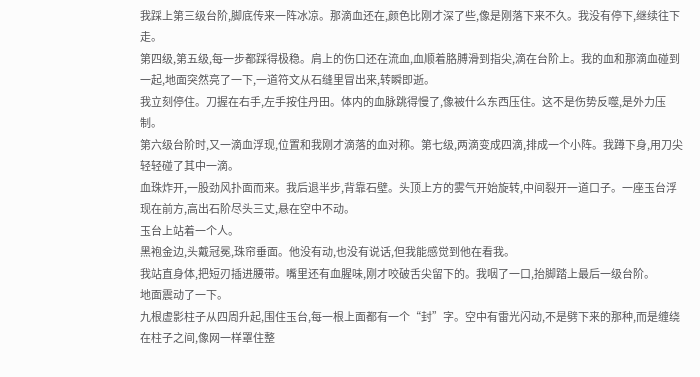我踩上第三级台阶,脚底传来一阵冰凉。那滴血还在,颜色比刚才深了些,像是刚落下来不久。我没有停下,继续往下走。
第四级,第五级,每一步都踩得极稳。肩上的伤口还在流血,血顺着胳膊滑到指尖,滴在台阶上。我的血和那滴血碰到一起,地面突然亮了一下,一道符文从石缝里冒出来,转瞬即逝。
我立刻停住。刀握在右手,左手按住丹田。体内的血脉跳得慢了,像被什么东西压住。这不是伤势反噬,是外力压制。
第六级台阶时,又一滴血浮现,位置和我刚才滴落的血对称。第七级,两滴变成四滴,排成一个小阵。我蹲下身,用刀尖轻轻碰了其中一滴。
血珠炸开,一股劲风扑面而来。我后退半步,背靠石壁。头顶上方的雾气开始旋转,中间裂开一道口子。一座玉台浮现在前方,高出石阶尽头三丈,悬在空中不动。
玉台上站着一个人。
黑袍金边,头戴冠冕,珠帘垂面。他没有动,也没有说话,但我能感觉到他在看我。
我站直身体,把短刃插进腰带。嘴里还有血腥味,刚才咬破舌尖留下的。我咽了一口,抬脚踏上最后一级台阶。
地面震动了一下。
九根虚影柱子从四周升起,围住玉台,每一根上面都有一个“封”字。空中有雷光闪动,不是劈下来的那种,而是缠绕在柱子之间,像网一样罩住整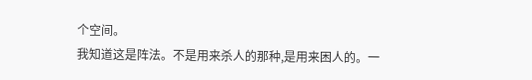个空间。
我知道这是阵法。不是用来杀人的那种,是用来困人的。一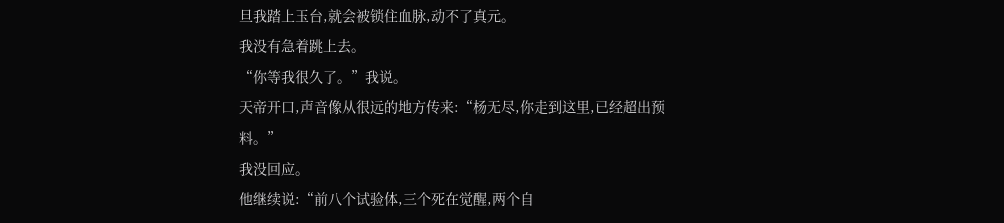旦我踏上玉台,就会被锁住血脉,动不了真元。
我没有急着跳上去。
“你等我很久了。”我说。
天帝开口,声音像从很远的地方传来:“杨无尽,你走到这里,已经超出预料。”
我没回应。
他继续说:“前八个试验体,三个死在觉醒,两个自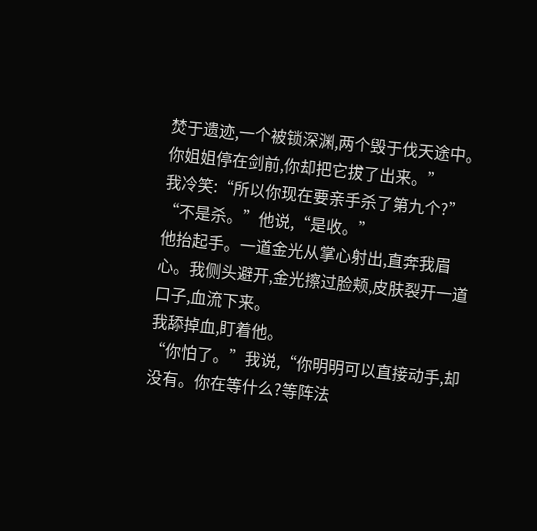焚于遗迹,一个被锁深渊,两个毁于伐天途中。你姐姐停在剑前,你却把它拔了出来。”
我冷笑:“所以你现在要亲手杀了第九个?”
“不是杀。”他说,“是收。”
他抬起手。一道金光从掌心射出,直奔我眉心。我侧头避开,金光擦过脸颊,皮肤裂开一道口子,血流下来。
我舔掉血,盯着他。
“你怕了。”我说,“你明明可以直接动手,却没有。你在等什么?等阵法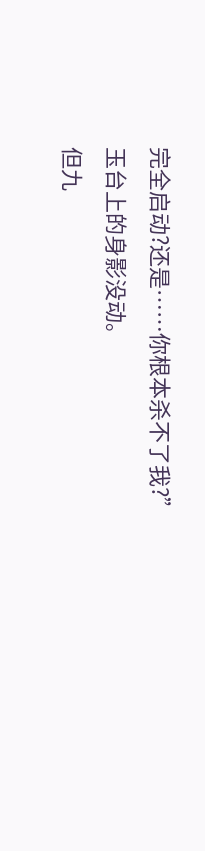完全启动?还是……你根本杀不了我?”
玉台上的身影没动。
但九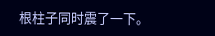根柱子同时震了一下。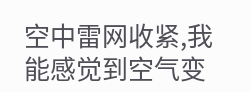空中雷网收紧,我能感觉到空气变